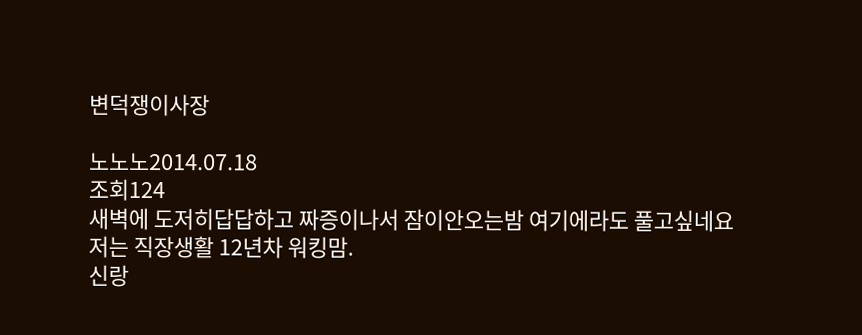변덕쟁이사장

노노노2014.07.18
조회124
새벽에 도저히답답하고 짜증이나서 잠이안오는밤 여기에라도 풀고싶네요
저는 직장생활 12년차 워킹맘.
신랑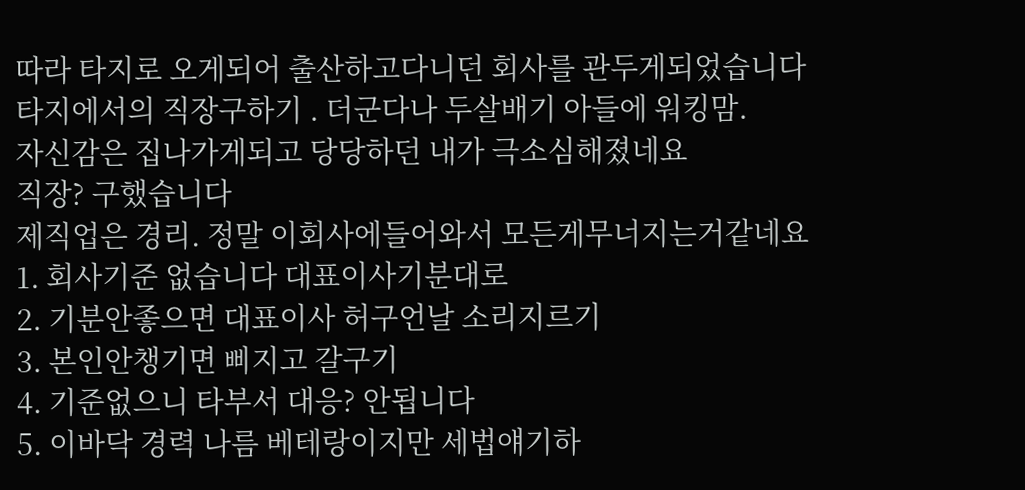따라 타지로 오게되어 출산하고다니던 회사를 관두게되었습니다
타지에서의 직장구하기 . 더군다나 두살배기 아들에 워킹맘.
자신감은 집나가게되고 당당하던 내가 극소심해졌네요
직장? 구했습니다
제직업은 경리. 정말 이회사에들어와서 모든게무너지는거같네요
1. 회사기준 없습니다 대표이사기분대로
2. 기분안좋으면 대표이사 허구언날 소리지르기
3. 본인안챙기면 삐지고 갈구기
4. 기준없으니 타부서 대응? 안됩니다
5. 이바닥 경력 나름 베테랑이지만 세법얘기하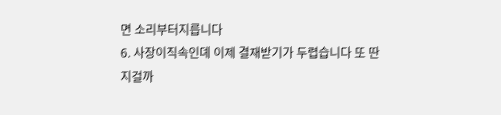면 소리부터지릅니다
6. 사장이직속인뎨 이제 결재받기가 두렵습니다 또 딴지걸까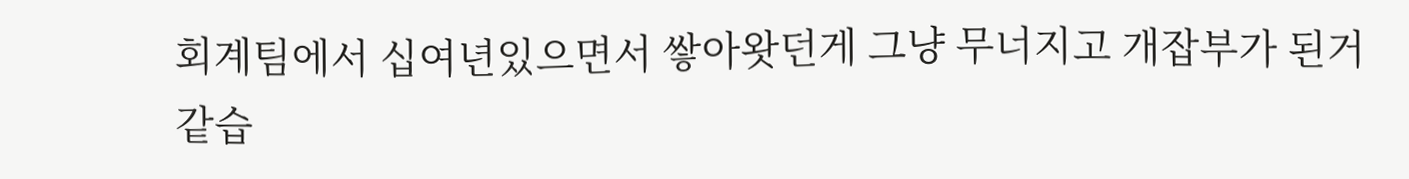회계팀에서 십여년있으면서 쌓아왓던게 그냥 무너지고 개잡부가 된거같습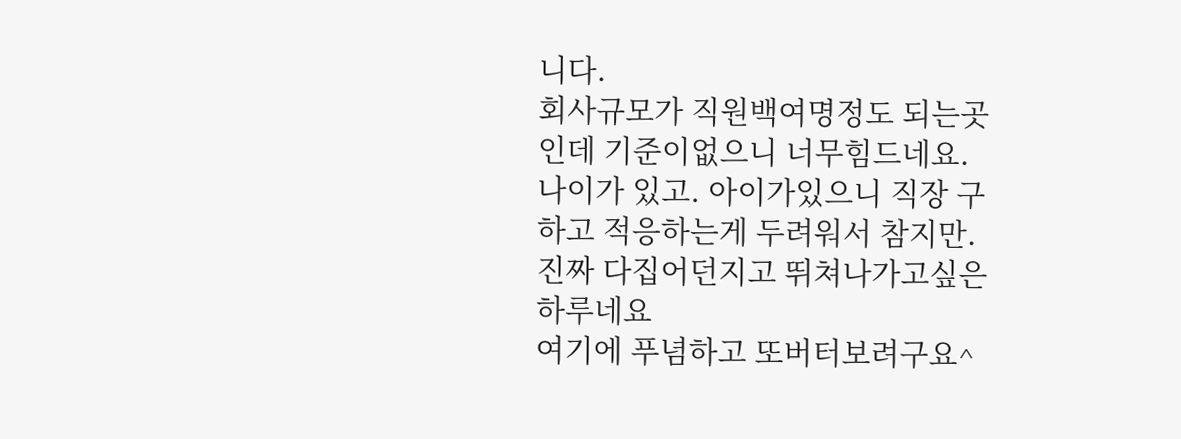니다.
회사규모가 직원백여명정도 되는곳인데 기준이없으니 너무힘드네요.
나이가 있고. 아이가있으니 직장 구하고 적응하는게 두려워서 참지만. 진짜 다집어던지고 뛰쳐나가고싶은 하루네요
여기에 푸념하고 또버터보려구요^